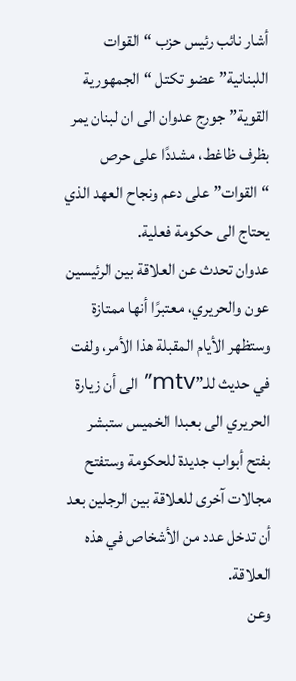أشار نائب رئيس حزب “القوات اللبنانية” عضو تكتل “الجمهورية القوية” جورج عدوان الى ان لبنان يمر بظرف ظاغط، مشددًا على حرص “القوات” على دعم ونجاح العهد الذي يحتاج الى حكومة فعلية.
عدوان تحدث عن العلاقة بين الرئيسين عون والحريري، معتبرًا أنها ممتازة وستظهر الأيام المقبلة هذا الأمر، ولفت في حديث للـ”mtv” الى أن زيارة الحريري الى بعبدا الخميس ستبشر بفتح أبواب جديدة للحكومة وستفتح مجالات آخرى للعلاقة بين الرجلين بعد أن تدخل عدد من الأشخاص في هذه العلاقة.
وعن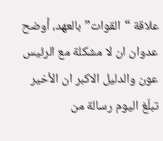علاقة “القوات” بالعهد، أوضح عدوان ان لا مشكلة مع الرئيس عون والدليل الاكبر ان الأخير تبلّغ اليوم رسالة من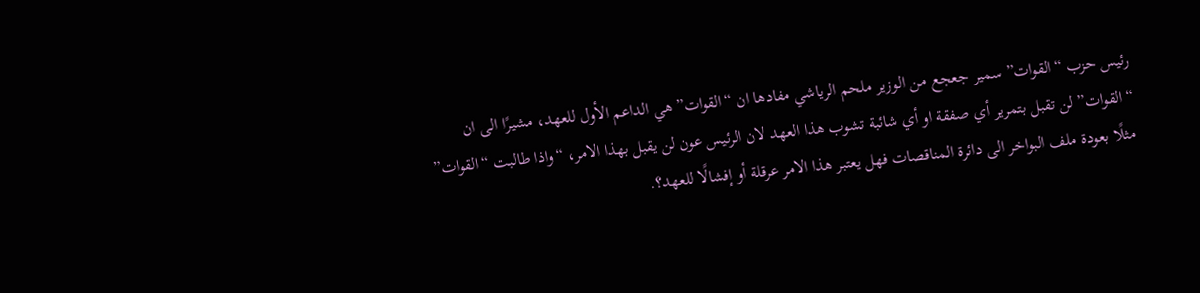رئيس حزب “القوات” سمير جعجع من الوزير ملحم الرياشي مفادها ان “القوات” هي الداعم الأول للعهد، مشيرًا الى ان “القوات” لن تقبل بتمرير أي صفقة او أي شائبة تشوب هذا العهد لان الرئيس عون لن يقبل بهذا الامر، “واذا طالبت “القوات” مثلًا بعودة ملف البواخر الى دائرة المناقصات فهل يعتبر هذا الامر عرقلة أو إفشالًا للعهد؟.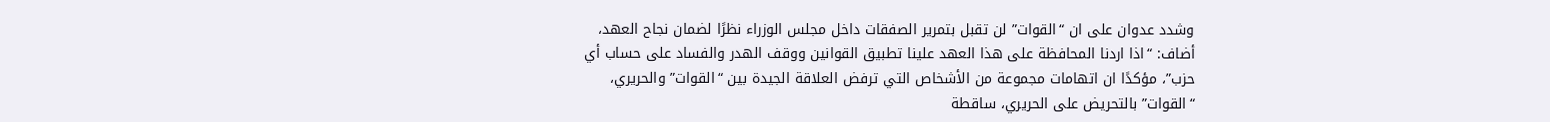وشدد عدوان على ان “القوات” لن تقبل بتمرير الصفقات داخل مجلس الوزراء نظرًا لضمان نجاح العهد، أضاف: “اذا اردنا المحافظة على هذا العهد علينا تطبيق القوانين ووقف الهدر والفساد على حساب أي حزب”، مؤكدًا ان اتهامات مجموعة من الأشخاص التي ترفض العلاقة الجيدة بين “القوات” والحريري، “القوات” بالتحريض على الحريري، ساقطة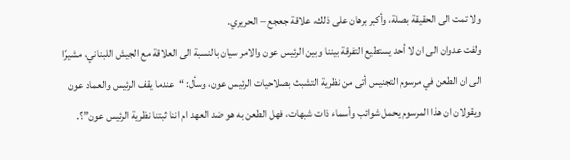ولا تمت الى الحقيقة بصلة، وأكبر برهان على ذلك، علاقة جعجع – الحريري.
ولفت عدوان الى ان لا أحد يستطيع التفرقة بيننا وبين الرئيس عون والامر سيان بالنسبة الى العلاقة مع الجيش اللبناني، مشيرًا الى ان الطعن في مرسوم التجنيس أتى من نظرية التشبث بصلاحيات الرئيس عون، وسأل: “عندما يقف الرئيس والعماد عون ويقولان ان هذا المرسوم يحمل شوائب وأسماء ذات شبهات، فهل الطعن به هو ضد العهد ام اننا ثبتنا نظرية الرئيس عون”؟.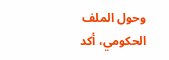وحول الملف الحكومي، أكد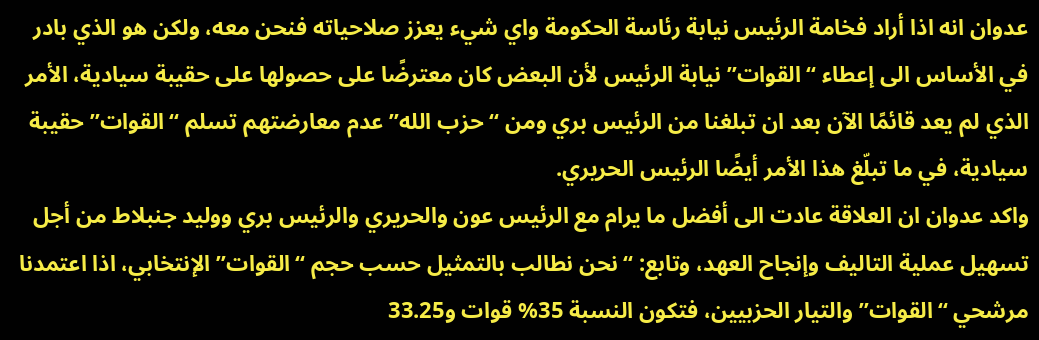عدوان انه اذا أراد فخامة الرئيس نيابة رئاسة الحكومة واي شيء يعزز صلاحياته فنحن معه، ولكن هو الذي بادر في الأساس الى إعطاء “القوات” نيابة الرئيس لأن البعض كان معترضًا على حصولها على حقيبة سيادية، الأمر الذي لم يعد قائمًا الآن بعد ان تبلغنا من الرئيس بري ومن “حزب الله” عدم معارضتهم تسلم “القوات” حقيبة سيادية، في ما تبلّغ هذا الأمر أيضًا الرئيس الحريري.
واكد عدوان ان العلاقة عادت الى أفضل ما يرام مع الرئيس عون والحريري والرئيس بري ووليد جنبلاط من أجل تسهيل عملية التاليف وإنجاح العهد، وتابع: “نحن نطالب بالتمثيل حسب حجم “القوات” الإنتخابي، اذا اعتمدنا مرشحي “القوات” والتيار الحزبيين، فتكون النسبة 35% قوات و33.25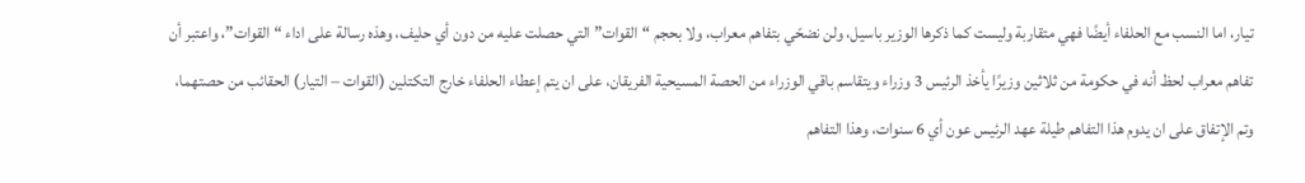تيار، اما النسب مع الحلفاء أيضًا فهي متقاربة وليست كما ذكرها الوزير باسيل، ولن نضحّي بتفاهم معراب، ولا بحجم “القوات” التي حصلت عليه من دون أي حليف، وهذه رسالة على اداء “القوات”، واعتبر أن تفاهم معراب لحظ أنه في حكومة من ثلاثين وزيرًا يأخذ الرئيس 3 وزراء ويتقاسم باقي الوزراء من الحصة المسيحية الفريقان، على ان يتم إعطاء الحلفاء خارج التكتلين (القوات – التيار) الحقائب من حصتهما، وتم الإتفاق على ان يدوم هذا التفاهم طيلة عهد الرئيس عون أي 6 سنوات، وهذا التفاهم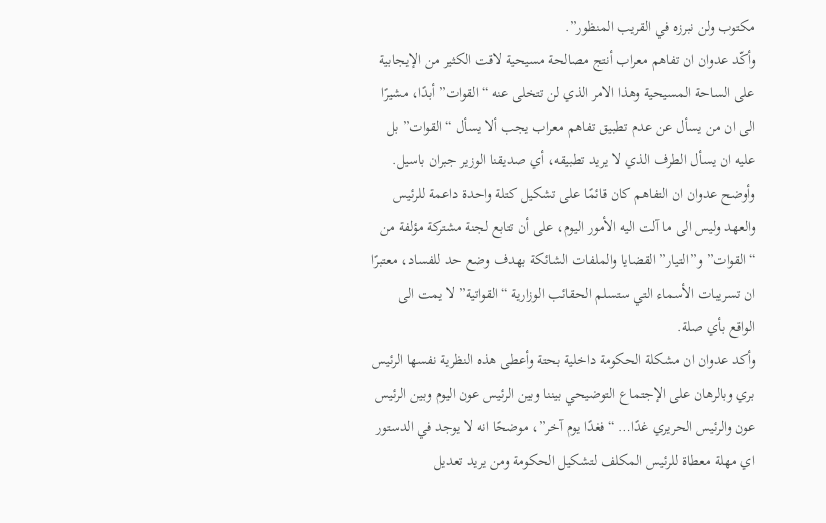مكتوب ولن نبرزه في القريب المنظور”.
وأكّد عدوان ان تفاهم معراب أنتج مصالحة مسيحية لاقت الكثير من الإيجابية على الساحة المسيحية وهذا الامر الذي لن تتخلى عنه “القوات” أبدًا، مشيرًا الى ان من يسأل عن عدم تطبيق تفاهم معراب يجب ألا يسأل “القوات” بل عليه ان يسأل الطرف الذي لا يريد تطبيقه، أي صديقنا الوزير جبران باسيل.
وأوضح عدوان ان التفاهم كان قائمًا على تشكيل كتلة واحدة داعمة للرئيس والعهد وليس الى ما آلت اليه الأمور اليوم، على أن تتابع لجنة مشتركة مؤلفة من “القوات” و”التيار” القضايا والملفات الشائكة بهدف وضع حد للفساد، معتبرًا ان تسريبات الأسماء التي ستسلم الحقائب الوزارية “القواتية” لا يمت الى الواقع بأي صلة.
وأكد عدوان ان مشكلة الحكومة داخلية بحتة وأعطى هذه النظرية نفسها الرئيس بري وبالرهان على الإجتماع التوضيحي بيننا وبين الرئيس عون اليوم وبين الرئيس عون والرئيس الحريري غدًا… “فغدًا يوم آخر”، موضحًا انه لا يوجد في الدستور اي مهلة معطاة للرئيس المكلف لتشكيل الحكومة ومن يريد تعديل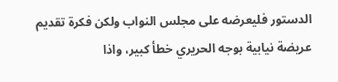الدستور فليعرضه على مجلس النواب ولكن فكرة تقديم عريضة نيابية بوجه الحريري خطأ كبير، واذا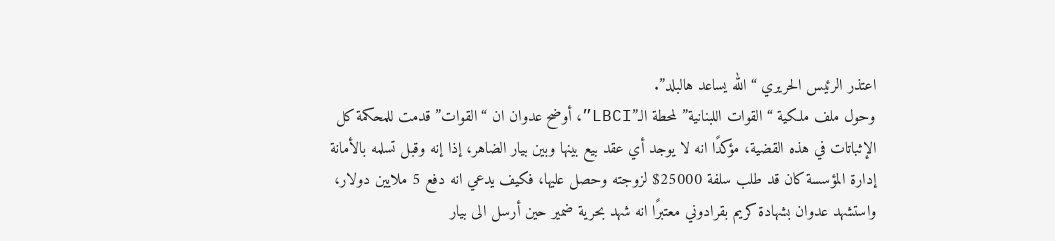اعتذر الرئيس الحريري “الله يساعد هالبلد”.
وحول ملف ملكية “القوات اللبنانية” لمحطة الـ”LBCI”، أوضح عدوان ان “القوات” قدمت للمحكمة كل الإثباتات في هذه القضية، مؤكدًا انه لا يوجد أي عقد بيع بينها وبين بيار الضاهر، إذا إنه وقبل تسلمه بالأمانة إدارة المؤسسة كان قد طلب سلفة 25000$ لزوجته وحصل عليها، فكيف يدعي انه دفع 5 ملايين دولار، واستشهد عدوان بشهادة كريم بقرادوني معتبرًا انه شهد بحرية ضمير حين أرسل الى بيار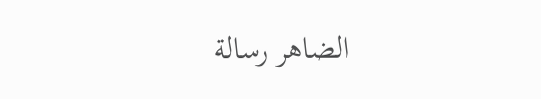الضاهر رسالة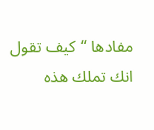مفادها “كيف تقول انك تملك هذه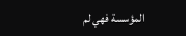المؤسسة فهي لم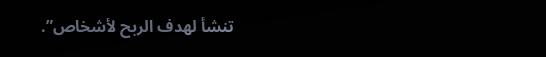تنشأ لهدف الربح لأشخاص”.